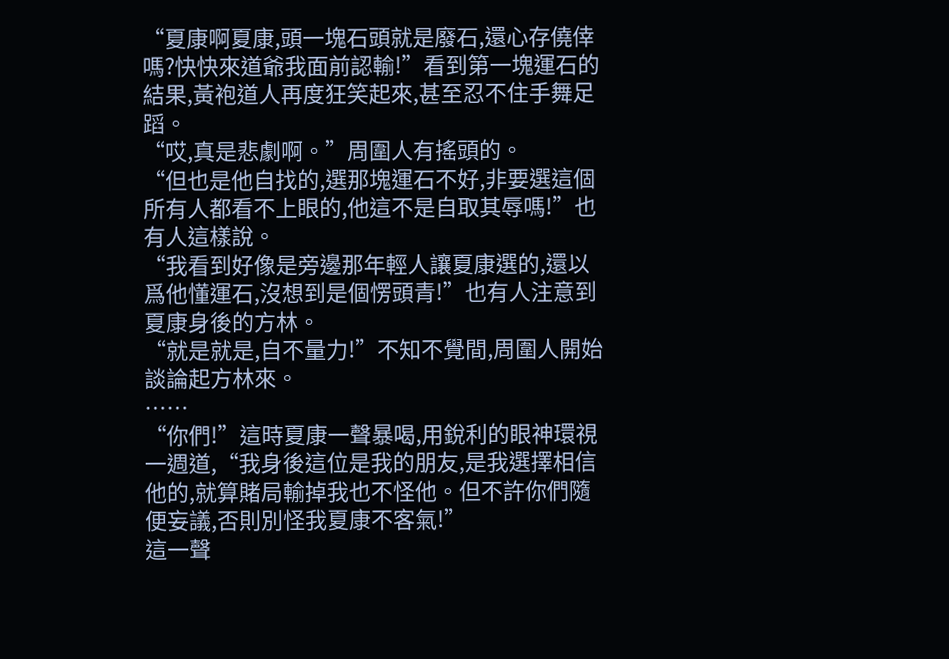“夏康啊夏康,頭一塊石頭就是廢石,還心存僥倖嗎?快快來道爺我面前認輸!”看到第一塊運石的結果,黃袍道人再度狂笑起來,甚至忍不住手舞足蹈。
“哎,真是悲劇啊。”周圍人有搖頭的。
“但也是他自找的,選那塊運石不好,非要選這個所有人都看不上眼的,他這不是自取其辱嗎!”也有人這樣說。
“我看到好像是旁邊那年輕人讓夏康選的,還以爲他懂運石,沒想到是個愣頭青!”也有人注意到夏康身後的方林。
“就是就是,自不量力!”不知不覺間,周圍人開始談論起方林來。
……
“你們!”這時夏康一聲暴喝,用銳利的眼神環視一週道,“我身後這位是我的朋友,是我選擇相信他的,就算賭局輸掉我也不怪他。但不許你們隨便妄議,否則別怪我夏康不客氣!”
這一聲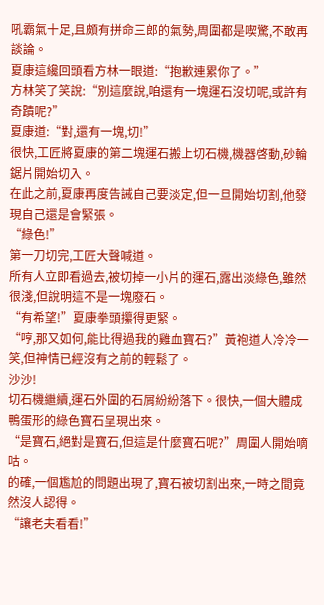吼霸氣十足,且頗有拼命三郎的氣勢,周圍都是喫驚,不敢再談論。
夏康這纔回頭看方林一眼道:“抱歉連累你了。”
方林笑了笑說:“別這麼說,咱還有一塊運石沒切呢,或許有奇蹟呢?”
夏康道:“對,還有一塊,切!”
很快,工匠將夏康的第二塊運石搬上切石機,機器啓動,砂輪鋸片開始切入。
在此之前,夏康再度告誡自己要淡定,但一旦開始切割,他發現自己還是會緊張。
“綠色!”
第一刀切完,工匠大聲喊道。
所有人立即看過去,被切掉一小片的運石,露出淡綠色,雖然很淺,但說明這不是一塊廢石。
“有希望!”夏康拳頭攥得更緊。
“哼,那又如何,能比得過我的雞血寶石?”黃袍道人冷冷一笑,但神情已經沒有之前的輕鬆了。
沙沙!
切石機繼續,運石外圍的石屑紛紛落下。很快,一個大體成鴨蛋形的綠色寶石呈現出來。
“是寶石,絕對是寶石,但這是什麼寶石呢?”周圍人開始嘀咕。
的確,一個尷尬的問題出現了,寶石被切割出來,一時之間竟然沒人認得。
“讓老夫看看!”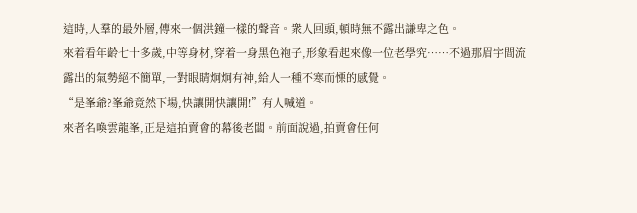這時,人羣的最外層,傳來一個洪鐘一樣的聲音。衆人回頭,頓時無不露出謙卑之色。
來着看年齡七十多歲,中等身材,穿着一身黑色袍子,形象看起來像一位老學究……不過那眉宇間流露出的氣勢絕不簡單,一對眼睛炯炯有神,給人一種不寒而慄的感覺。
“是峯爺?峯爺竟然下場,快讓開快讓開!”有人喊道。
來者名喚雲龍峯,正是這拍賣會的幕後老闆。前面說過,拍賣會任何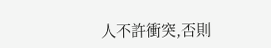人不許衝突,否則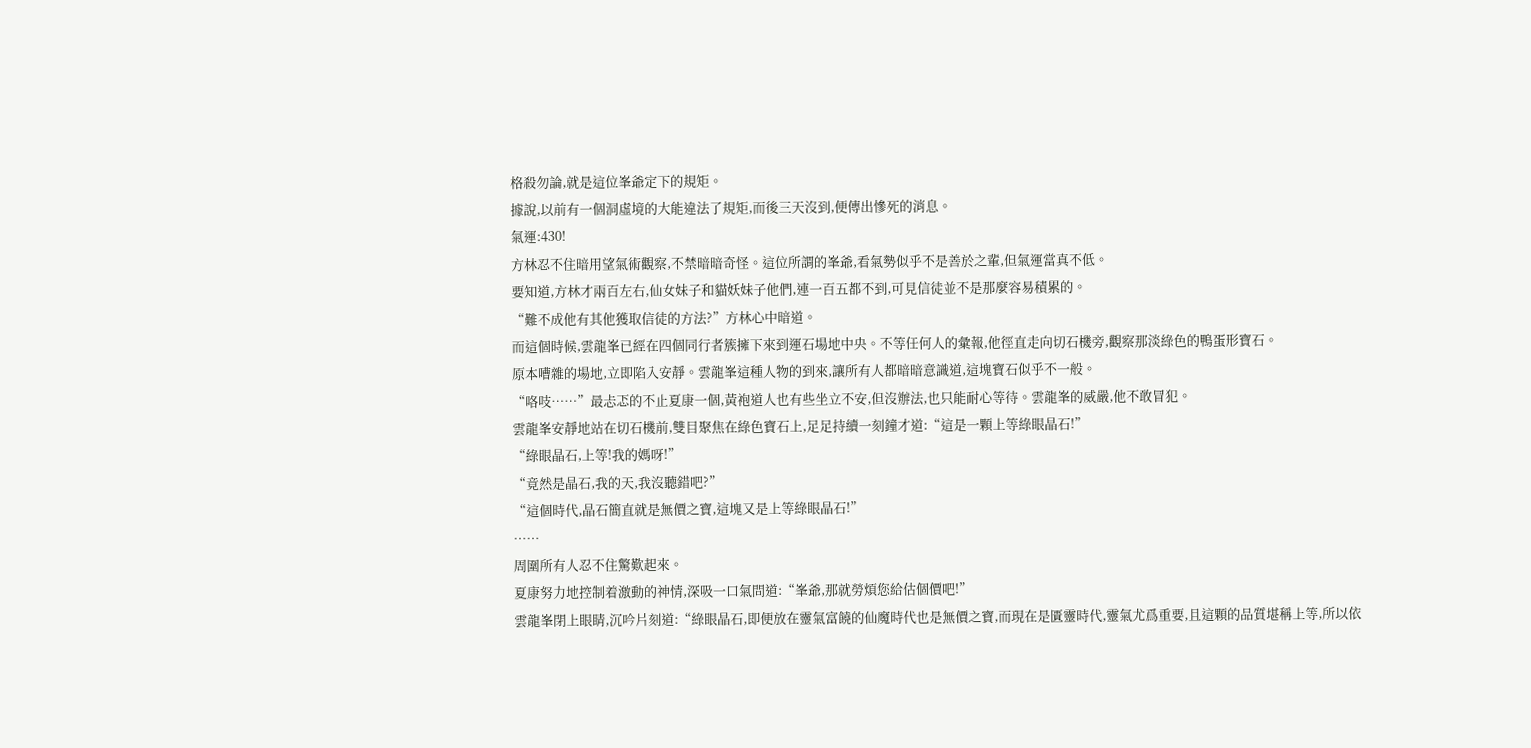格殺勿論,就是這位峯爺定下的規矩。
據說,以前有一個洞虛境的大能違法了規矩,而後三天沒到,便傳出慘死的消息。
氣運:430!
方林忍不住暗用望氣術觀察,不禁暗暗奇怪。這位所謂的峯爺,看氣勢似乎不是善於之輩,但氣運當真不低。
要知道,方林才兩百左右,仙女妹子和貓妖妹子他們,連一百五都不到,可見信徒並不是那麼容易積累的。
“難不成他有其他獲取信徒的方法?”方林心中暗道。
而這個時候,雲龍峯已經在四個同行者簇擁下來到運石場地中央。不等任何人的彙報,他徑直走向切石機旁,觀察那淡綠色的鴨蛋形寶石。
原本嘈雜的場地,立即陷入安靜。雲龍峯這種人物的到來,讓所有人都暗暗意識道,這塊寶石似乎不一般。
“咯吱……”最忐忑的不止夏康一個,黃袍道人也有些坐立不安,但沒辦法,也只能耐心等待。雲龍峯的威嚴,他不敢冒犯。
雲龍峯安靜地站在切石機前,雙目聚焦在綠色寶石上,足足持續一刻鐘才道:“這是一顆上等綠眼晶石!”
“綠眼晶石,上等!我的媽呀!”
“竟然是晶石,我的天,我沒聽錯吧?”
“這個時代,晶石簡直就是無價之寶,這塊又是上等綠眼晶石!”
……
周圍所有人忍不住驚歎起來。
夏康努力地控制着激動的神情,深吸一口氣問道:“峯爺,那就勞煩您給估個價吧!”
雲龍峯閉上眼睛,沉吟片刻道:“綠眼晶石,即便放在靈氣富饒的仙魔時代也是無價之寶,而現在是匱靈時代,靈氣尤爲重要,且這顆的品質堪稱上等,所以依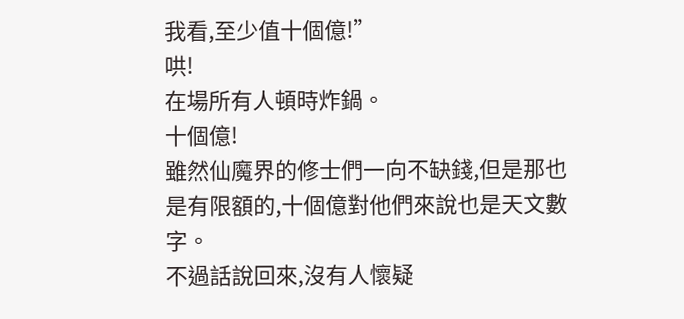我看,至少值十個億!”
哄!
在場所有人頓時炸鍋。
十個億!
雖然仙魔界的修士們一向不缺錢,但是那也是有限額的,十個億對他們來說也是天文數字。
不過話說回來,沒有人懷疑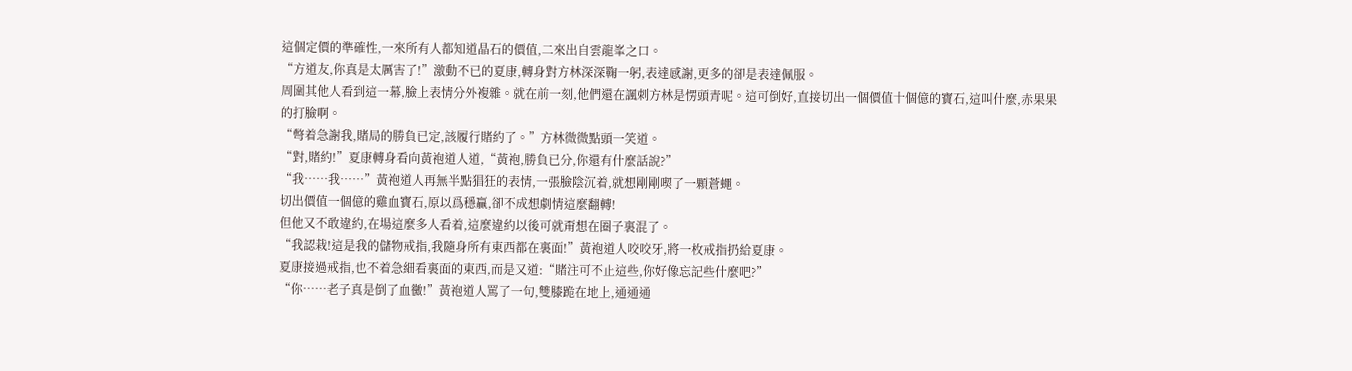這個定價的準確性,一來所有人都知道晶石的價值,二來出自雲龍峯之口。
“方道友,你真是太厲害了!”激動不已的夏康,轉身對方林深深鞠一躬,表達感謝,更多的卻是表達佩服。
周圍其他人看到這一幕,臉上表情分外複雜。就在前一刻,他們還在諷刺方林是愣頭青呢。這可倒好,直接切出一個價值十個億的寶石,這叫什麼,赤果果的打臉啊。
“彆着急謝我,賭局的勝負已定,該履行賭約了。”方林微微點頭一笑道。
“對,賭約!”夏康轉身看向黃袍道人道,“黃袍,勝負已分,你還有什麼話說?”
“我……我……”黃袍道人再無半點猖狂的表情,一張臉陰沉着,就想剛剛喫了一顆蒼蠅。
切出價值一個億的雞血寶石,原以爲穩贏,卻不成想劇情這麼翻轉!
但他又不敢違約,在場這麼多人看着,這麼違約以後可就甭想在圈子裏混了。
“我認栽!這是我的儲物戒指,我隨身所有東西都在裏面!”黃袍道人咬咬牙,將一枚戒指扔給夏康。
夏康接過戒指,也不着急細看裏面的東西,而是又道:“賭注可不止這些,你好像忘記些什麼吧?”
“你……老子真是倒了血黴!”黃袍道人罵了一句,雙膝跪在地上,通通通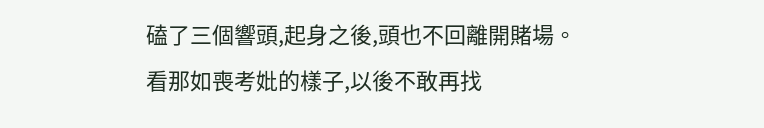磕了三個響頭,起身之後,頭也不回離開賭場。
看那如喪考妣的樣子,以後不敢再找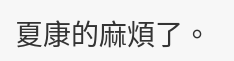夏康的麻煩了。